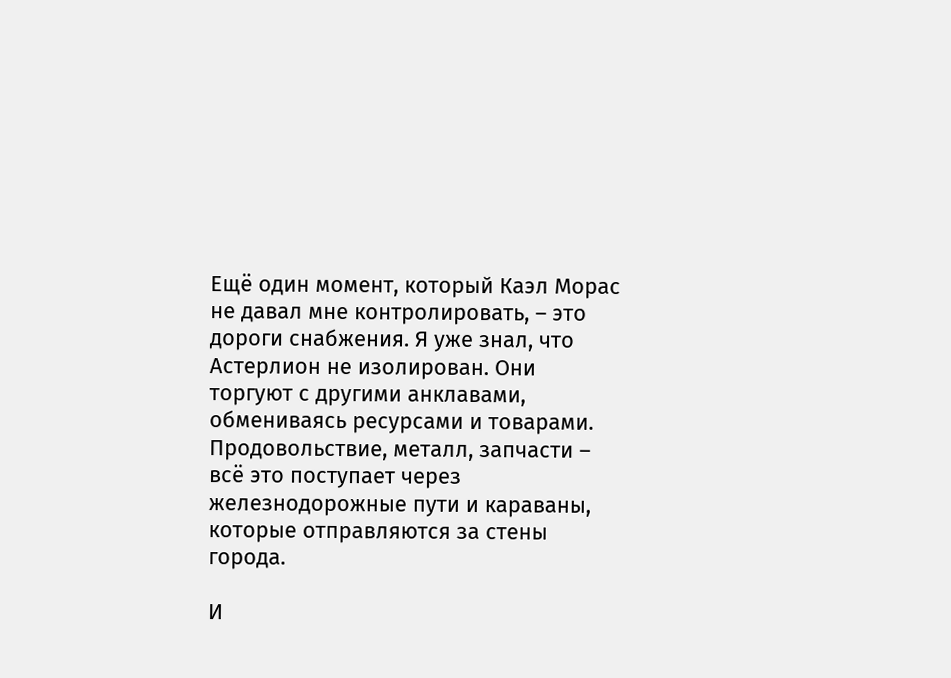Ещё один момент, который Каэл Морас не давал мне контролировать, – это дороги снабжения. Я уже знал, что Астерлион не изолирован. Они торгуют с другими анклавами, обмениваясь ресурсами и товарами. Продовольствие, металл, запчасти – всё это поступает через железнодорожные пути и караваны, которые отправляются за стены города.

И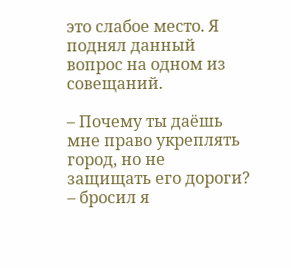это слабое место. Я поднял данный вопрос на одном из совещаний.

– Почему ты даёшь мне право укреплять город, но не защищать его дороги? – бросил я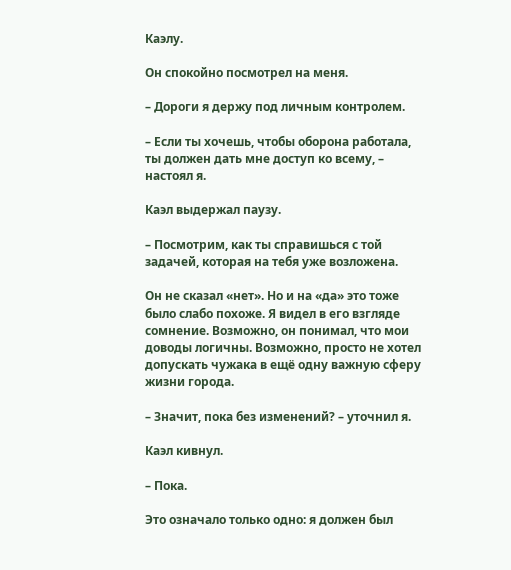Каэлу.

Он спокойно посмотрел на меня.

– Дороги я держу под личным контролем.

– Если ты хочешь, чтобы оборона работала, ты должен дать мне доступ ко всему, – настоял я.

Каэл выдержал паузу.

– Посмотрим, как ты справишься с той задачей, которая на тебя уже возложена.

Он не сказал «нет». Но и на «да» это тоже было слабо похоже. Я видел в его взгляде сомнение. Возможно, он понимал, что мои доводы логичны. Возможно, просто не хотел допускать чужака в ещё одну важную сферу жизни города.

– Значит, пока без изменений? – уточнил я.

Каэл кивнул.

– Пока.

Это означало только одно: я должен был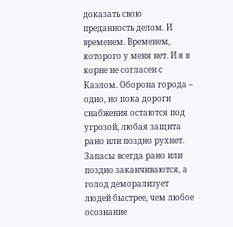доказать свою преданность делом. И временем. Временем, которого у меня нет. И я в корне не согласен с Каэлом. Оборона города – одно, но пока дороги снабжения остаются под угрозой, любая защита рано или поздно рухнет. Запасы всегда рано или поздно заканчиваются, а голод деморализует людей быстрее, чем любое осознание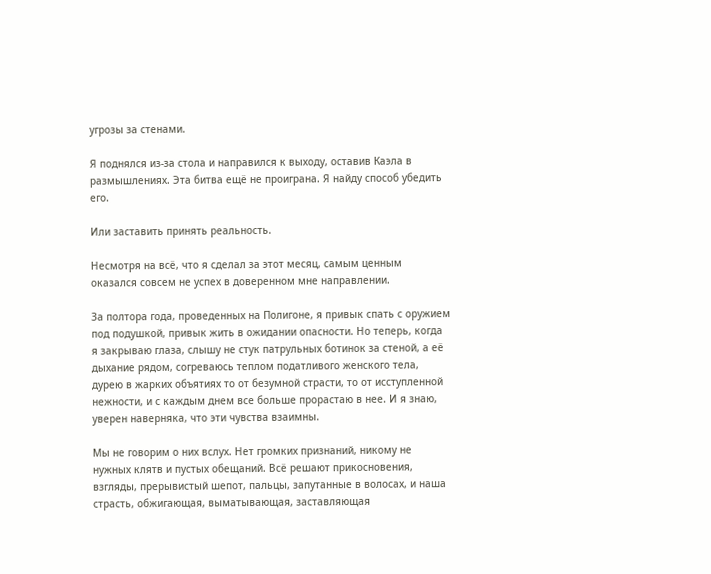угрозы за стенами.

Я поднялся из-за стола и направился к выходу, оставив Каэла в размышлениях. Эта битва ещё не проиграна. Я найду способ убедить его.

Или заставить принять реальность.

Несмотря на всё, что я сделал за этот месяц, самым ценным оказался совсем не успех в доверенном мне направлении.

За полтора года, проведенных на Полигоне, я привык спать с оружием под подушкой, привык жить в ожидании опасности. Но теперь, когда я закрываю глаза, слышу не стук патрульных ботинок за стеной, а её дыхание рядом, согреваюсь теплом податливого женского тела, дурею в жарких объятиях то от безумной страсти, то от исступленной нежности, и с каждым днем все больше прорастаю в нее. И я знаю, уверен наверняка, что эти чувства взаимны.

Мы не говорим о них вслух. Нет громких признаний, никому не нужных клятв и пустых обещаний. Всё решают прикосновения, взгляды, прерывистый шепот, пальцы, запутанные в волосах, и наша страсть, обжигающая, выматывающая, заставляющая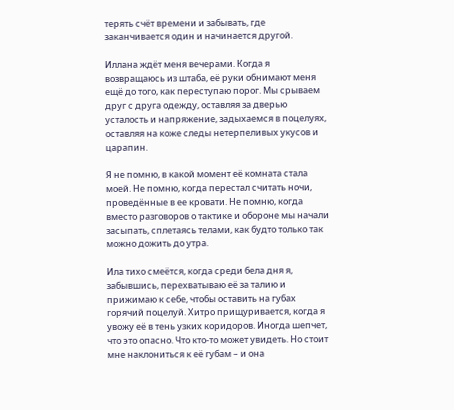терять счёт времени и забывать, где заканчивается один и начинается другой.

Иллана ждёт меня вечерами. Когда я возвращаюсь из штаба, её руки обнимают меня ещё до того, как переступаю порог. Мы срываем друг с друга одежду, оставляя за дверью усталость и напряжение, задыхаемся в поцелуях, оставляя на коже следы нетерпеливых укусов и царапин.

Я не помню, в какой момент её комната стала моей. Не помню, когда перестал считать ночи, проведённые в ее кровати. Не помню, когда вместо разговоров о тактике и обороне мы начали засыпать, сплетаясь телами, как будто только так можно дожить до утра.

Ила тихо смеётся, когда среди бела дня я, забывшись, перехватываю её за талию и прижимаю к себе, чтобы оставить на губах горячий поцелуй. Хитро прищуривается, когда я увожу её в тень узких коридоров. Иногда шепчет, что это опасно. Что кто-то может увидеть. Но стоит мне наклониться к её губам – и она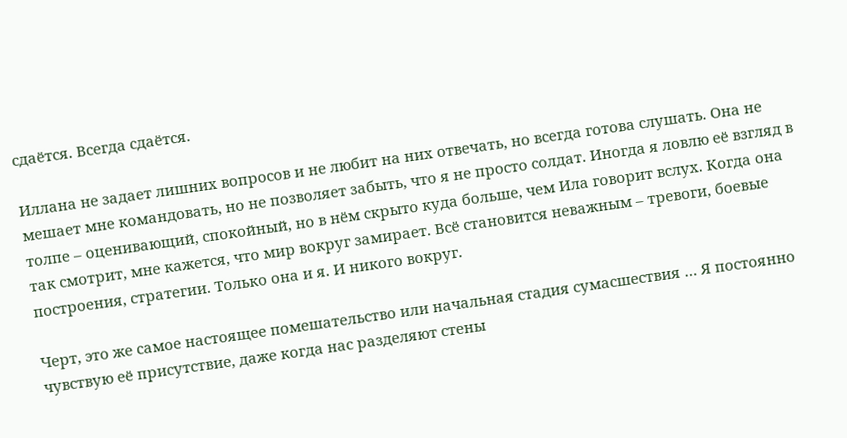сдаётся. Всегда сдаётся.

Иллана не задает лишних вопросов и не любит на них отвечать, но всегда готова слушать. Она не мешает мне командовать, но не позволяет забыть, что я не просто солдат. Иногда я ловлю её взгляд в толпе – оценивающий, спокойный, но в нём скрыто куда больше, чем Ила говорит вслух. Когда она так смотрит, мне кажется, что мир вокруг замирает. Всё становится неважным – тревоги, боевые построения, стратегии. Только она и я. И никого вокруг.

Черт, это же самое настоящее помешательство или начальная стадия сумасшествия … Я постоянно чувствую её присутствие, даже когда нас разделяют стены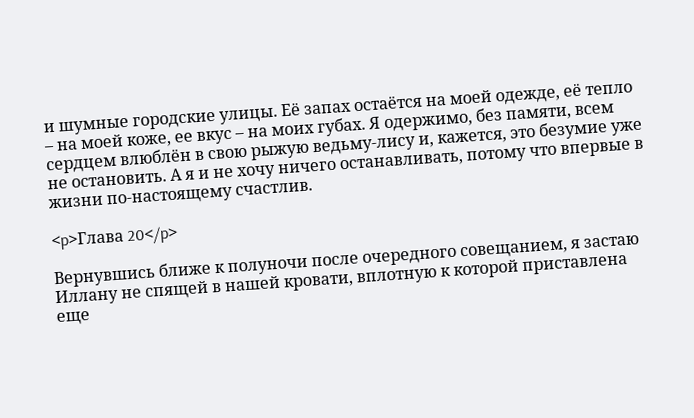и шумные городские улицы. Её запах остаётся на моей одежде, её тепло – на моей коже, ее вкус – на моих губах. Я одержимо, без памяти, всем сердцем влюблён в свою рыжую ведьму-лису и, кажется, это безумие уже не остановить. А я и не хочу ничего останавливать, потому что впервые в жизни по-настоящему счастлив.

<p>Глава 20</p>

Вернувшись ближе к полуночи после очередного совещанием, я застаю Иллану не спящей в нашей кровати, вплотную к которой приставлена еще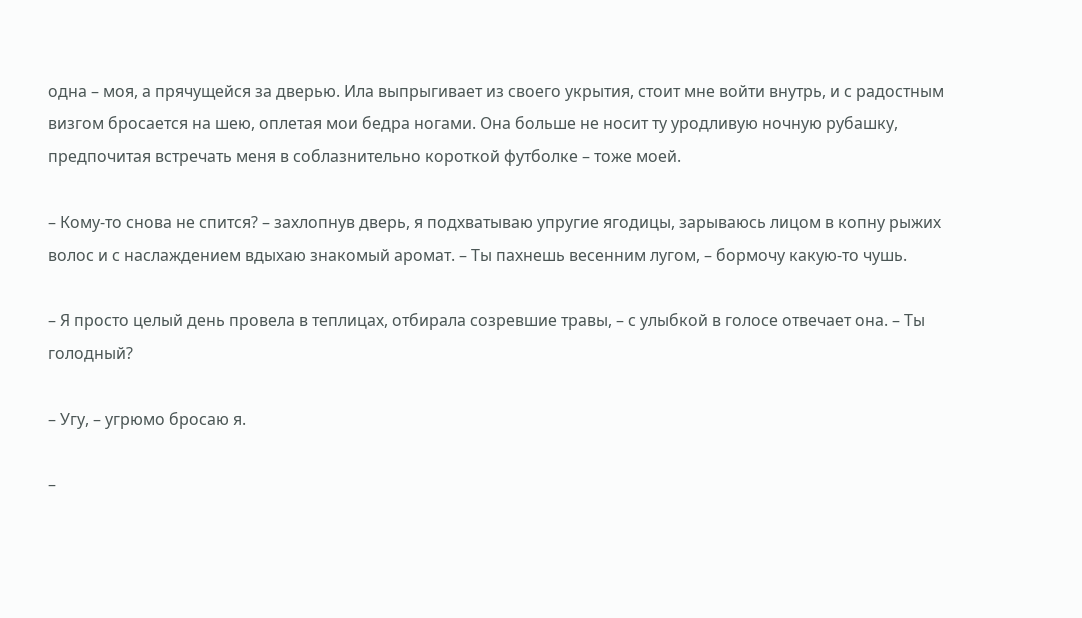одна – моя, а прячущейся за дверью. Ила выпрыгивает из своего укрытия, стоит мне войти внутрь, и с радостным визгом бросается на шею, оплетая мои бедра ногами. Она больше не носит ту уродливую ночную рубашку, предпочитая встречать меня в соблазнительно короткой футболке – тоже моей.

– Кому-то снова не спится? – захлопнув дверь, я подхватываю упругие ягодицы, зарываюсь лицом в копну рыжих волос и с наслаждением вдыхаю знакомый аромат. – Ты пахнешь весенним лугом, – бормочу какую-то чушь.

– Я просто целый день провела в теплицах, отбирала созревшие травы, – с улыбкой в голосе отвечает она. – Ты голодный?

– Угу, – угрюмо бросаю я.

–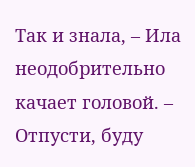Так и знала, – Ила неодобрительно качает головой. – Отпусти, буду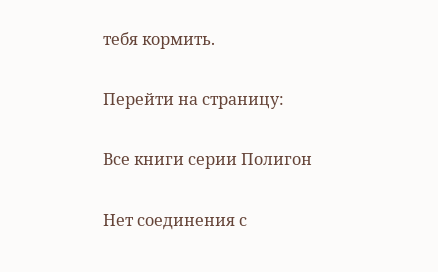тебя кормить.

Перейти на страницу:

Все книги серии Полигон

Нет соединения с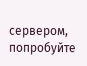сервером, попробуйте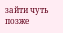зайти чуть позже